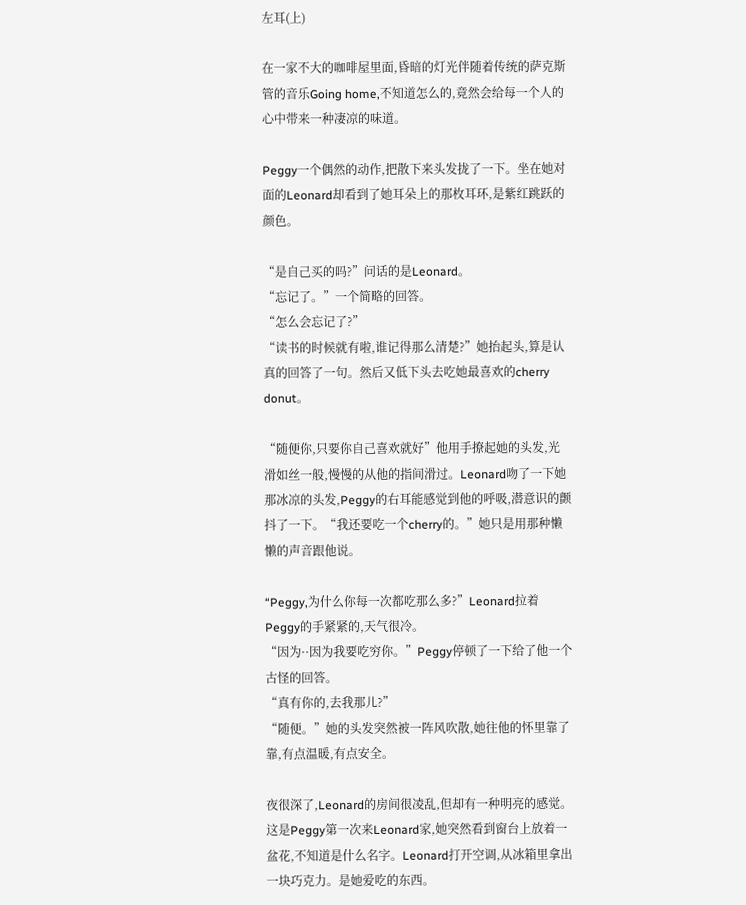左耳(上)

在一家不大的咖啡屋里面,昏暗的灯光伴随着传统的萨克斯管的音乐Going home,不知道怎么的,竟然会给每一个人的心中带来一种凄凉的味道。

Peggy一个偶然的动作,把散下来头发拢了一下。坐在她对面的Leonard却看到了她耳朵上的那枚耳环,是紫红跳跃的颜色。

“是自己买的吗?”问话的是Leonard。
“忘记了。”一个简略的回答。
“怎么会忘记了?”
“读书的时候就有啦,谁记得那么清楚?”她抬起头,算是认真的回答了一句。然后又低下头去吃她最喜欢的cherry donut。

“随便你,只要你自己喜欢就好”他用手撩起她的头发,光滑如丝一般,慢慢的从他的指间滑过。Leonard吻了一下她那冰凉的头发,Peggy的右耳能感觉到他的呼吸,潜意识的颤抖了一下。“我还要吃一个cherry的。”她只是用那种懒懒的声音跟他说。

“Peggy,为什么你每一次都吃那么多?”Leonard拉着Peggy的手紧紧的,天气很冷。
“因为··因为我要吃穷你。”Peggy停顿了一下给了他一个古怪的回答。
“真有你的,去我那儿?”
“随便。”她的头发突然被一阵风吹散,她往他的怀里靠了靠,有点温暖,有点安全。

夜很深了,Leonard的房间很凌乱,但却有一种明亮的感觉。这是Peggy第一次来Leonard家,她突然看到窗台上放着一盆花,不知道是什么名字。Leonard打开空调,从冰箱里拿出一块巧克力。是她爱吃的东西。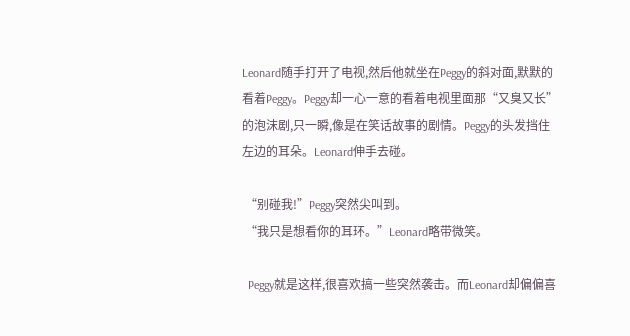Leonard随手打开了电视,然后他就坐在Peggy的斜对面,默默的看着Peggy。Peggy却一心一意的看着电视里面那“又臭又长”的泡沫剧,只一瞬,像是在笑话故事的剧情。Peggy的头发挡住左边的耳朵。Leonard伸手去碰。

 “别碰我!”Peggy突然尖叫到。
 “我只是想看你的耳环。”Leonard略带微笑。

  Peggy就是这样,很喜欢搞一些突然袭击。而Leonard却偏偏喜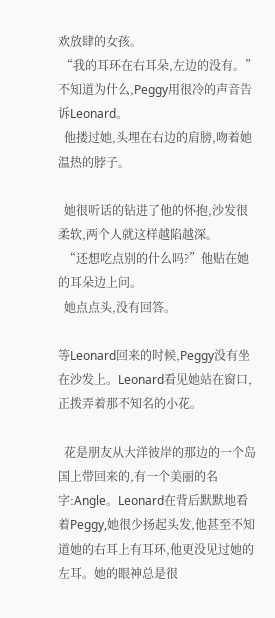欢放肆的女孩。
 “我的耳环在右耳朵,左边的没有。”不知道为什么,Peggy用很冷的声音告诉Leonard。
  他搂过她,头埋在右边的肩膀,吻着她温热的脖子。

  她很听话的钻进了他的怀抱,沙发很柔软,两个人就这样越陷越深。
  “还想吃点别的什么吗?”他贴在她的耳朵边上问。
  她点点头,没有回答。

等Leonard回来的时候,Peggy没有坐在沙发上。Leonard看见她站在窗口,正拨弄着那不知名的小花。

  花是朋友从大洋彼岸的那边的一个岛国上带回来的,有一个美丽的名字:Angle。Leonard在背后默默地看着Peggy,她很少扬起头发,他甚至不知道她的右耳上有耳环,他更没见过她的左耳。她的眼神总是很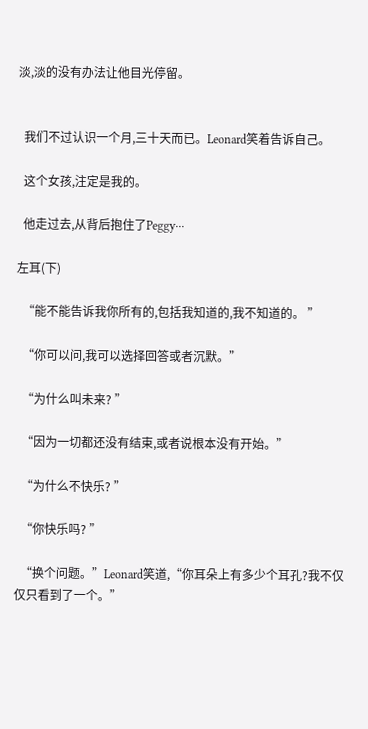淡,淡的没有办法让他目光停留。


  我们不过认识一个月,三十天而已。Leonard笑着告诉自己。

  这个女孩,注定是我的。

  他走过去,从背后抱住了Peggy···

左耳(下)

  “能不能告诉我你所有的,包括我知道的,我不知道的。 ”

  “你可以问,我可以选择回答或者沉默。”

  “为什么叫未来? ”

  “因为一切都还没有结束,或者说根本没有开始。”

  “为什么不快乐? ”

  “你快乐吗? ”

  “换个问题。”Leonard笑道,“你耳朵上有多少个耳孔?我不仅仅只看到了一个。”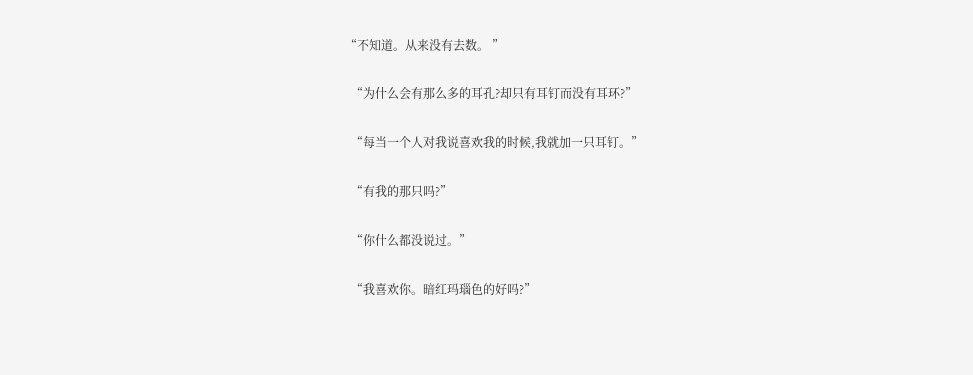“不知道。从来没有去数。 ”

  “为什么会有那么多的耳孔?却只有耳钉而没有耳环?”

  “每当一个人对我说喜欢我的时候,我就加一只耳钉。”

  “有我的那只吗?”

  “你什么都没说过。”

  “我喜欢你。暗红玛瑙色的好吗?”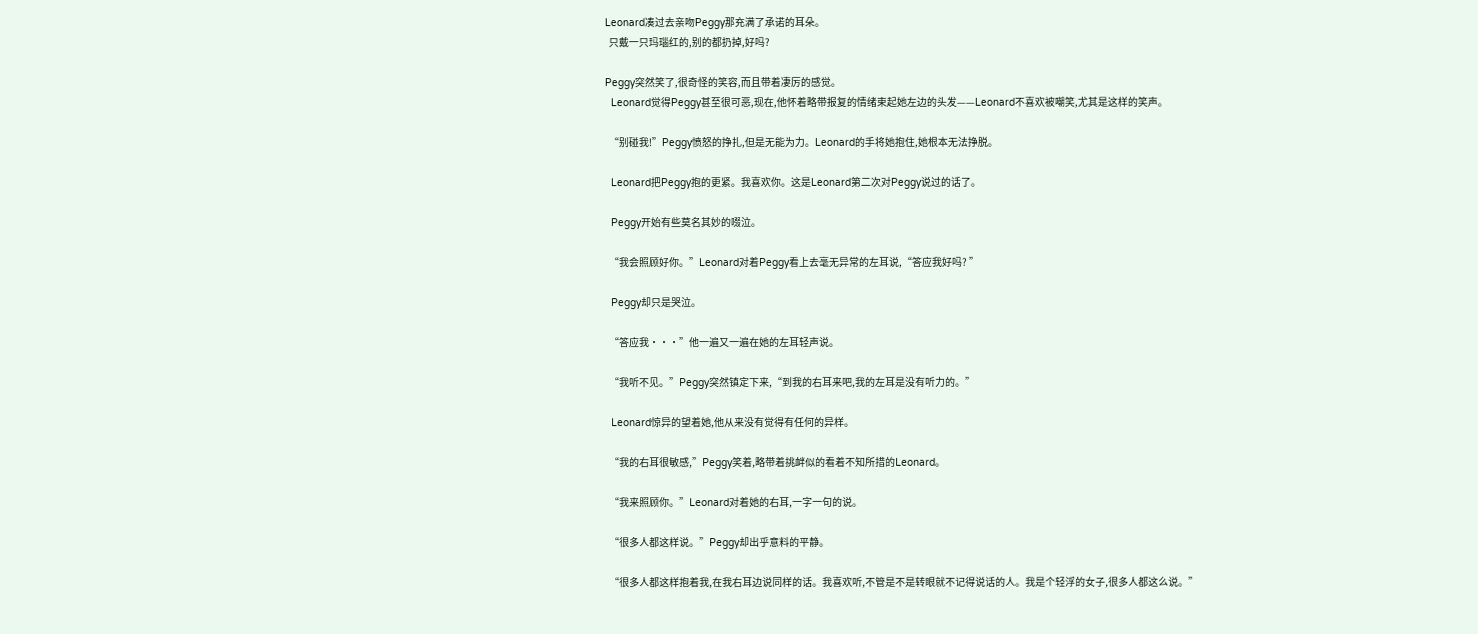Leonard凑过去亲吻Peggy那充满了承诺的耳朵。
  只戴一只玛瑙红的,别的都扔掉,好吗?

Peggy突然笑了,很奇怪的笑容,而且带着凄厉的感觉。
  Leonard觉得Peggy甚至很可恶,现在,他怀着略带报复的情绪束起她左边的头发——Leonard不喜欢被嘲笑,尤其是这样的笑声。

  “别碰我!”Peggy愤怒的挣扎,但是无能为力。Leonard的手将她抱住,她根本无法挣脱。

  Leonard把Peggy抱的更紧。我喜欢你。这是Leonard第二次对Peggy说过的话了。

  Peggy开始有些莫名其妙的啜泣。

  “我会照顾好你。”Leonard对着Peggy看上去毫无异常的左耳说,“答应我好吗? ”

  Peggy却只是哭泣。

  “答应我···”他一遍又一遍在她的左耳轻声说。

  “我听不见。”Peggy突然镇定下来,“到我的右耳来吧,我的左耳是没有听力的。”

  Leonard惊异的望着她,他从来没有觉得有任何的异样。

  “我的右耳很敏感,”Peggy笑着,略带着挑衅似的看着不知所措的Leonard。

  “我来照顾你。”Leonard对着她的右耳,一字一句的说。

  “很多人都这样说。”Peggy却出乎意料的平静。

  “很多人都这样抱着我,在我右耳边说同样的话。我喜欢听,不管是不是转眼就不记得说话的人。我是个轻浮的女子,很多人都这么说。”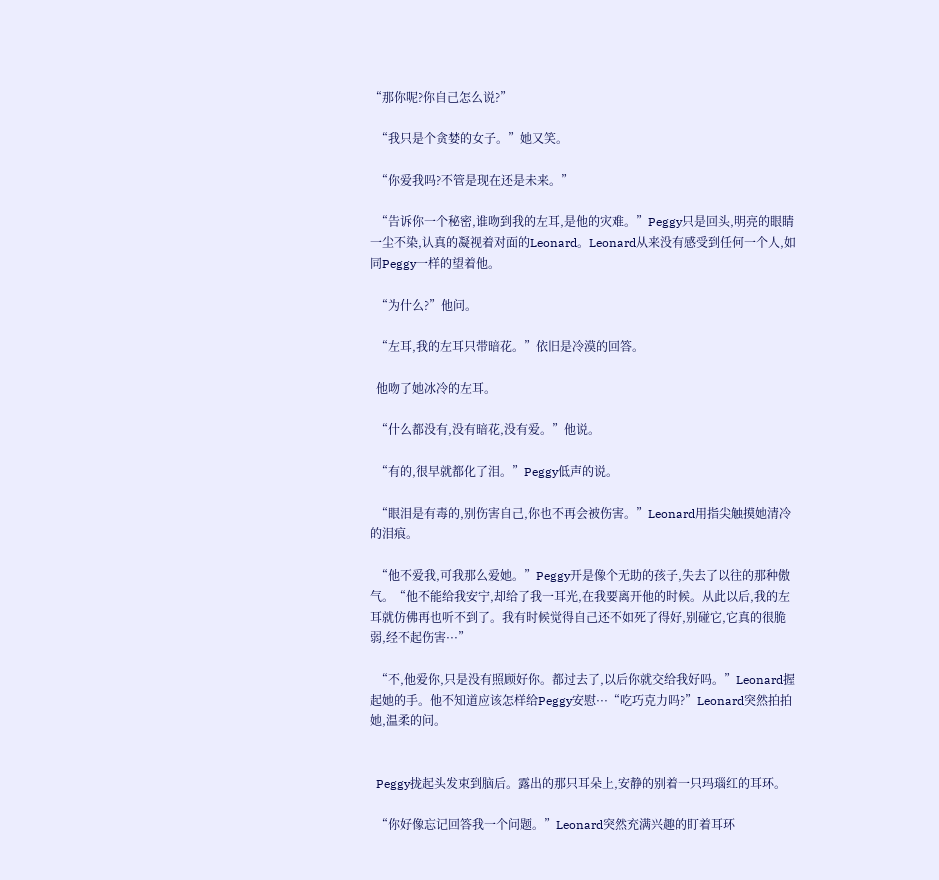“那你呢?你自己怎么说?”

  “我只是个贪婪的女子。”她又笑。

  “你爱我吗?不管是现在还是未来。”

  “告诉你一个秘密,谁吻到我的左耳,是他的灾难。”Peggy只是回头,明亮的眼睛一尘不染,认真的凝视着对面的Leonard。Leonard从来没有感受到任何一个人,如同Peggy一样的望着他。

  “为什么?”他问。

  “左耳,我的左耳只带暗花。”依旧是冷漠的回答。

  他吻了她冰冷的左耳。

  “什么都没有,没有暗花,没有爱。”他说。

  “有的,很早就都化了泪。”Peggy低声的说。

  “眼泪是有毒的,别伤害自己,你也不再会被伤害。”Leonard用指尖触摸她清冷的泪痕。

  “他不爱我,可我那么爱她。”Peggy开是像个无助的孩子,失去了以往的那种傲气。“他不能给我安宁,却给了我一耳光,在我要离开他的时候。从此以后,我的左耳就仿佛再也听不到了。我有时候觉得自己还不如死了得好,别碰它,它真的很脆弱,经不起伤害···”

  “不,他爱你,只是没有照顾好你。都过去了,以后你就交给我好吗。”Leonard握起她的手。他不知道应该怎样给Peggy安慰···“吃巧克力吗?”Leonard突然拍拍她,温柔的问。


  Peggy拢起头发束到脑后。露出的那只耳朵上,安静的别着一只玛瑙红的耳环。

  “你好像忘记回答我一个问题。”Leonard突然充满兴趣的盯着耳环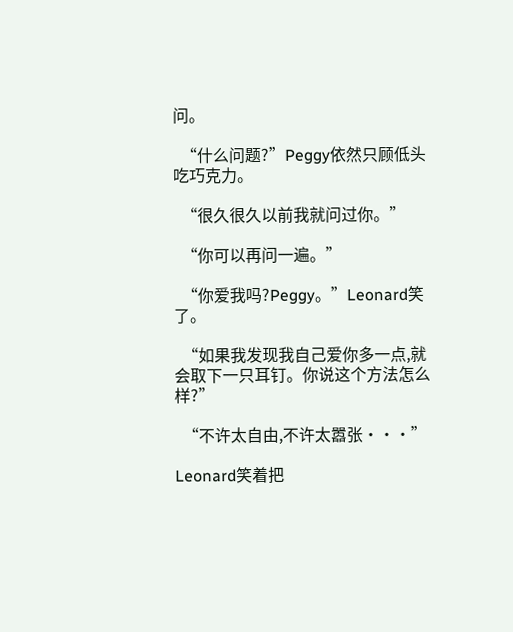问。

  “什么问题?”Peggy依然只顾低头吃巧克力。

  “很久很久以前我就问过你。”

  “你可以再问一遍。”

  “你爱我吗?Peggy。”Leonard笑了。

  “如果我发现我自己爱你多一点,就会取下一只耳钉。你说这个方法怎么样?”

  “不许太自由,不许太嚣张···”

Leonard笑着把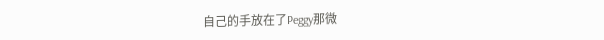自己的手放在了Peggy那微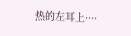热的左耳上····